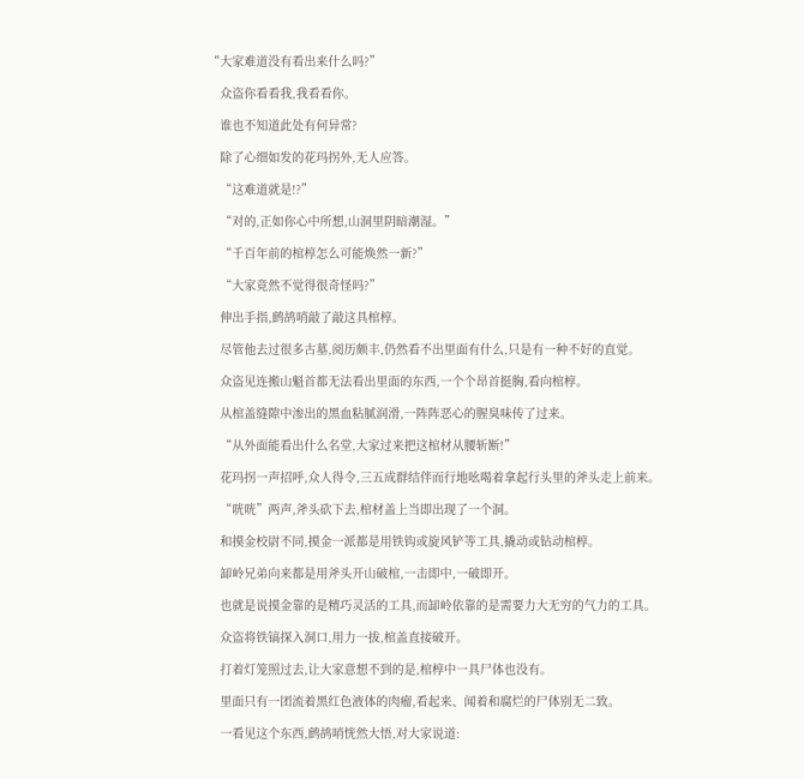“大家难道没有看出来什么吗?”

    众盗你看看我,我看看你。

    谁也不知道此处有何异常?

    除了心细如发的花玛拐外,无人应答。

    “这难道就是!?”

    “对的,正如你心中所想,山洞里阴暗潮湿。”

    “千百年前的棺椁怎么可能焕然一新?”

    “大家竟然不觉得很奇怪吗?”

    伸出手指,鹧鸪哨敲了敲这具棺椁。

    尽管他去过很多古墓,阅历颇丰,仍然看不出里面有什么,只是有一种不好的直觉。

    众盗见连搬山魁首都无法看出里面的东西,一个个昂首挺胸,看向棺椁。

    从棺盖缝隙中渗出的黑血粘腻润滑,一阵阵恶心的腥臭味传了过来。

    “从外面能看出什么名堂,大家过来把这棺材从腰斩断!”

    花玛拐一声招呼,众人得令,三五成群结伴而行地吆喝着拿起行头里的斧头走上前来。

    “咣咣”两声,斧头砍下去,棺材盖上当即出现了一个洞。

    和摸金校尉不同,摸金一派都是用铁钩或旋风铲等工具,撬动或钻动棺椁。

    缷岭兄弟向来都是用斧头开山破棺,一击即中,一破即开。

    也就是说摸金靠的是精巧灵活的工具,而缷岭依靠的是需要力大无穷的气力的工具。

    众盗将铁镐探入洞口,用力一拔,棺盖直接破开。

    打着灯笼照过去,让大家意想不到的是,棺椁中一具尸体也没有。

    里面只有一团流着黑红色液体的肉瘤,看起来、闻着和腐烂的尸体别无二致。

    一看见这个东西,鹧鸪哨恍然大悟,对大家说道: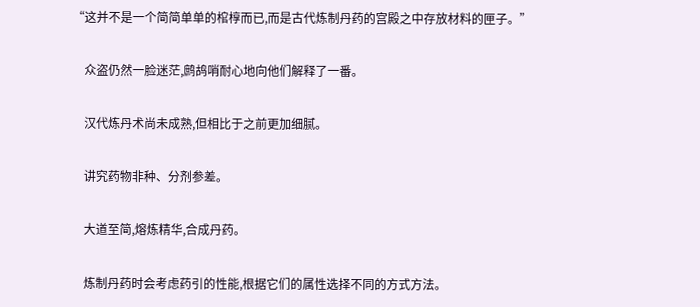“这并不是一个简简单单的棺椁而已,而是古代炼制丹药的宫殿之中存放材料的匣子。”

    众盗仍然一脸迷茫,鹧鸪哨耐心地向他们解释了一番。

    汉代炼丹术尚未成熟,但相比于之前更加细腻。

    讲究药物非种、分剂参差。

    大道至简,熔炼精华,合成丹药。

    炼制丹药时会考虑药引的性能,根据它们的属性选择不同的方式方法。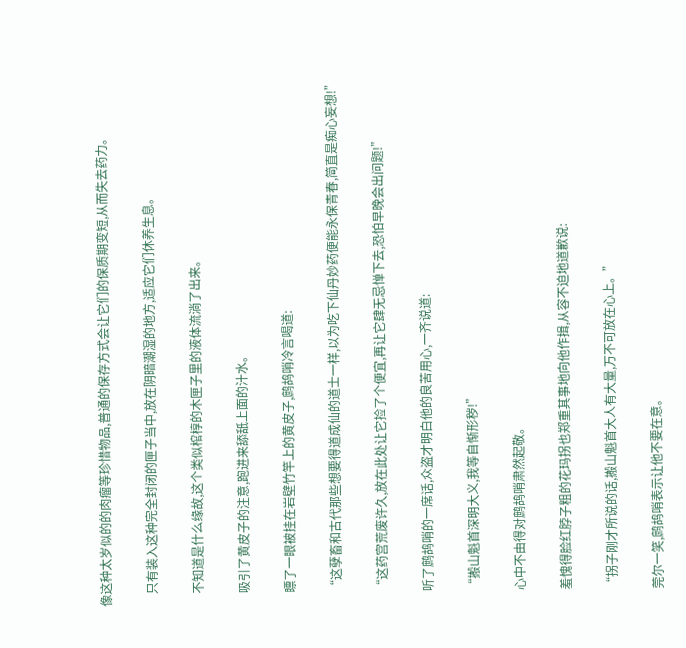像这种太岁似的的肉瘤等珍惜物品,普通的保存方式会让它们的保质期变短,从而失去药力。

    只有装入这种完全封闭的匣子当中,放在阴暗潮湿的地方,适应它们休养生息。

    不知道是什么缘故,这个类似棺椁的木匣子里的液体流淌了出来。

    吸引了黄皮子的注意,跑进来舔舐上面的汁水。

    瞟了一眼被挂在岩壁竹竿上的黄皮子,鹧鸪哨冷言喝道:

    “这孽畜和古代那些想要得道成仙的道士一样,以为吃下仙丹妙药便能永保青春,简直是痴心妄想!”

    “这药宫荒废许久,放在此处让它捡了个便宜,再让它肆无忌惮下去,恐怕早晚会出问题!”

    听了鹧鸪哨的一席话,众盗才明白他的良苦用心,一齐说道:

    “搬山魁首深明大义,我等自惭形秽!”

    心中不由得对鹧鸪哨肃然起敬。

    羞愧得脸红脖子粗的花玛拐也郑重其事地向他作揖,从容不迫地道歉说:

    “拐子刚才所说的话,搬山魁首大人有大量,万不可放在心上。”

    莞尔一笑,鹧鸪哨表示让他不要在意。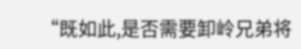“既如此,是否需要卸岭兄弟将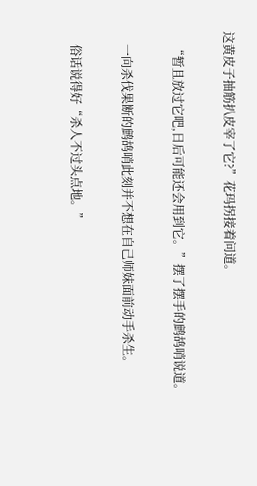这黄皮子抽筋扒皮宰了它?”花玛拐接着问道。

    “暂且放过它吧,日后可能还会用到它。”摆了摆手的鹧鸪哨说道。

    一向杀伐果断的鹧鸪哨此刻并不想在自己师妹面前动手杀生。

    俗话说得好“杀人不过头点地。”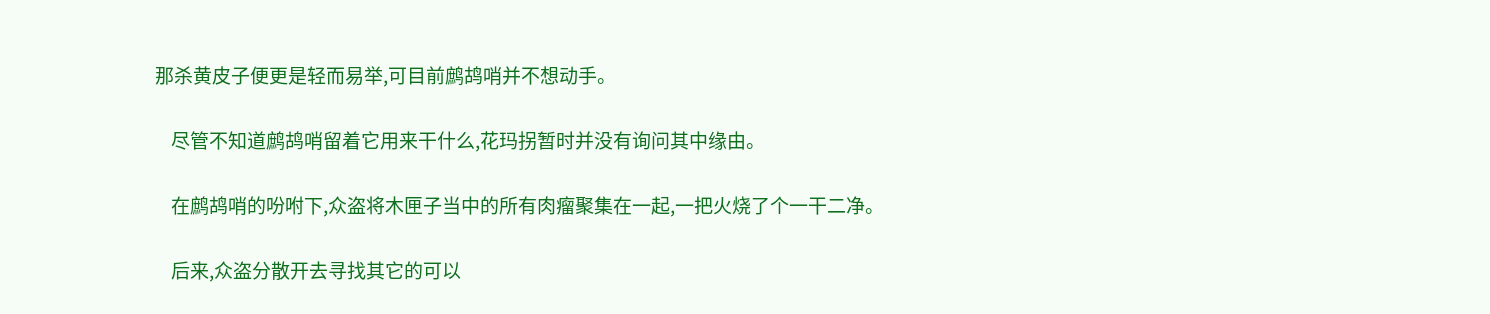那杀黄皮子便更是轻而易举,可目前鹧鸪哨并不想动手。

    尽管不知道鹧鸪哨留着它用来干什么,花玛拐暂时并没有询问其中缘由。

    在鹧鸪哨的吩咐下,众盗将木匣子当中的所有肉瘤聚集在一起,一把火烧了个一干二净。

    后来,众盗分散开去寻找其它的可以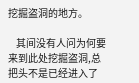挖掘盗洞的地方。

    其间没有人问为何要来到此处挖掘盗洞,总把头不是已经进入了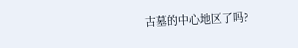古墓的中心地区了吗?